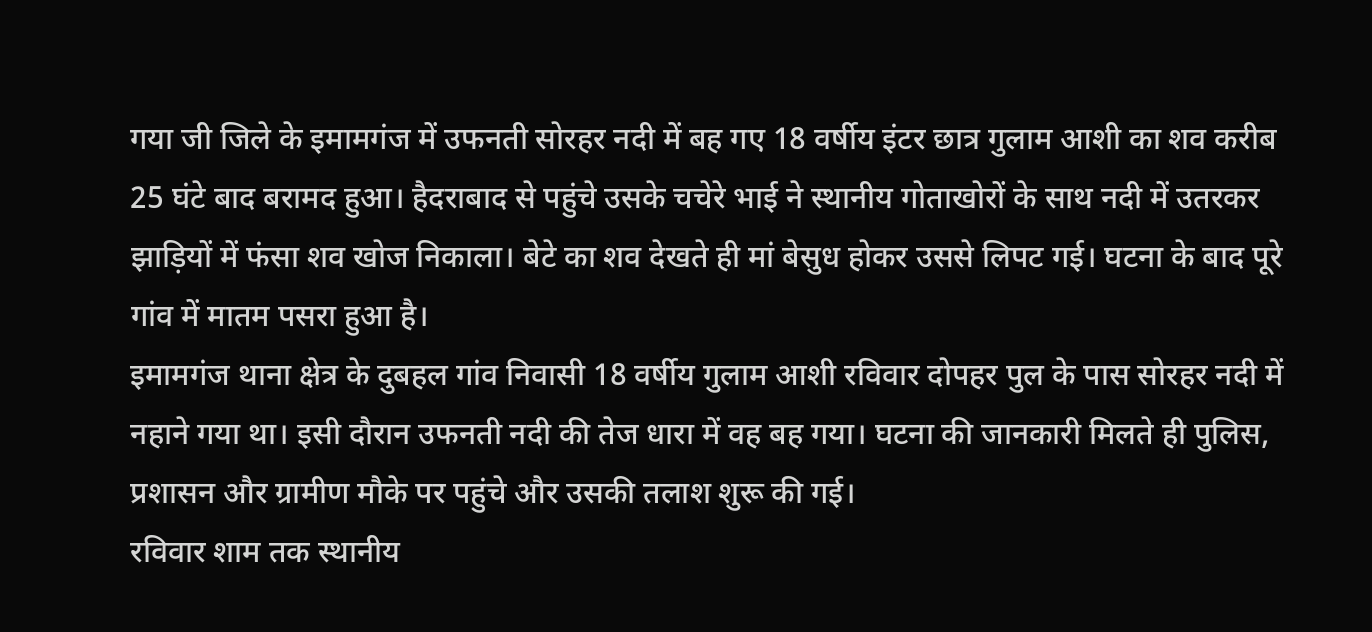गया जी जिले के इमामगंज में उफनती सोरहर नदी में बह गए 18 वर्षीय इंटर छात्र गुलाम आशी का शव करीब 25 घंटे बाद बरामद हुआ। हैदराबाद से पहुंचे उसके चचेरे भाई ने स्थानीय गोताखोरों के साथ नदी में उतरकर झाड़ियों में फंसा शव खोज निकाला। बेटे का शव देखते ही मां बेसुध होकर उससे लिपट गई। घटना के बाद पूरे गांव में मातम पसरा हुआ है।
इमामगंज थाना क्षेत्र के दुबहल गांव निवासी 18 वर्षीय गुलाम आशी रविवार दोपहर पुल के पास सोरहर नदी में नहाने गया था। इसी दौरान उफनती नदी की तेज धारा में वह बह गया। घटना की जानकारी मिलते ही पुलिस, प्रशासन और ग्रामीण मौके पर पहुंचे और उसकी तलाश शुरू की गई।
रविवार शाम तक स्थानीय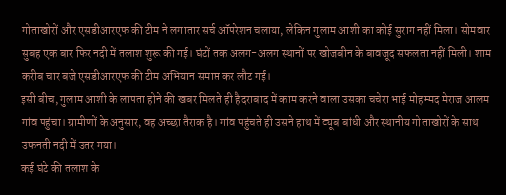गोताखोरों और एसडीआरएफ की टीम ने लगातार सर्च ऑपरेशन चलाया, लेकिन गुलाम आशी का कोई सुराग नहीं मिला। सोमवार सुबह एक बार फिर नदी में तलाश शुरू की गई। घंटों तक अलग-अलग स्थानों पर खोजबीन के बावजूद सफलता नहीं मिली। शाम करीब चार बजे एसडीआरएफ की टीम अभियान समाप्त कर लौट गई।
इसी बीच, गुलाम आशी के लापता होने की खबर मिलते ही हैदराबाद में काम करने वाला उसका चचेरा भाई मोहम्मद मेराज आलम गांव पहुंचा। ग्रामीणों के अनुसार, वह अच्छा तैराक है। गांव पहुंचते ही उसने हाथ में ट्यूब बांधी और स्थानीय गोताखोरों के साथ उफनती नदी में उतर गया।
कई घंटे की तलाश के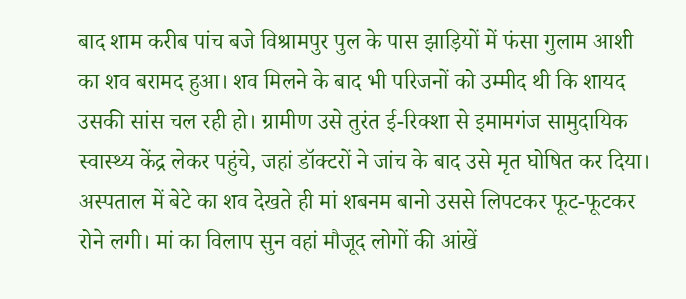बाद शाम करीब पांच बजे विश्रामपुर पुल के पास झाड़ियों में फंसा गुलाम आशी का शव बरामद हुआ। शव मिलने के बाद भी परिजनों को उम्मीद थी कि शायद उसकी सांस चल रही हो। ग्रामीण उसे तुरंत ई-रिक्शा से इमामगंज सामुदायिक स्वास्थ्य केंद्र लेकर पहुंचे, जहां डॉक्टरों ने जांच के बाद उसे मृत घोषित कर दिया।
अस्पताल में बेटे का शव देखते ही मां शबनम बानो उससे लिपटकर फूट-फूटकर रोने लगी। मां का विलाप सुन वहां मौजूद लोगों की आंखें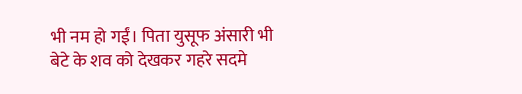भी नम हो गईं। पिता युसूफ अंसारी भी बेटे के शव को देखकर गहरे सदमे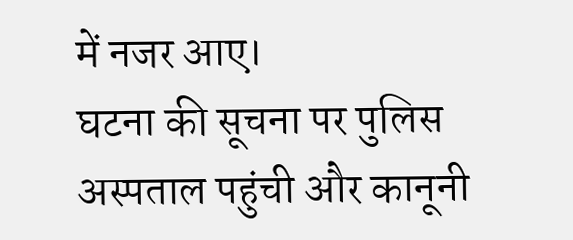में नजर आए।
घटना की सूचना पर पुलिस अस्पताल पहुंची और कानूनी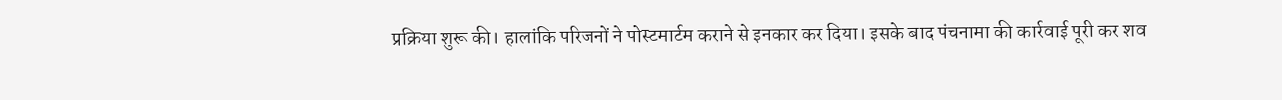प्रक्रिया शुरू की। हालांकि परिजनों ने पोस्टमार्टम कराने से इनकार कर दिया। इसके बाद पंचनामा की कार्रवाई पूरी कर शव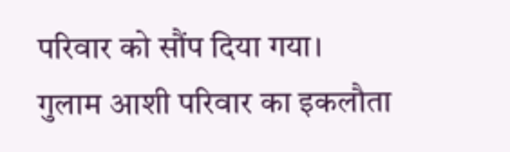परिवार को सौंप दिया गया।
गुलाम आशी परिवार का इकलौता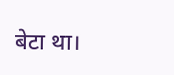बेटा था।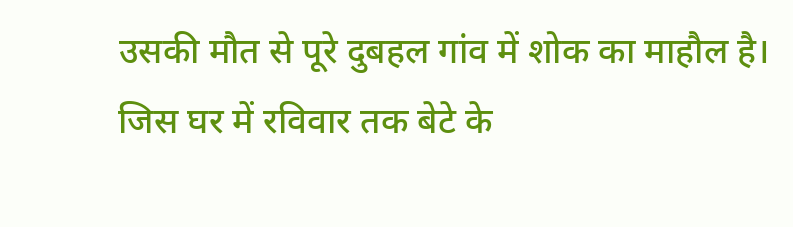उसकी मौत से पूरे दुबहल गांव में शोक का माहौल है। जिस घर में रविवार तक बेटे के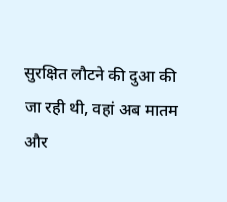सुरक्षित लौटने की दुआ की जा रही थी, वहां अब मातम और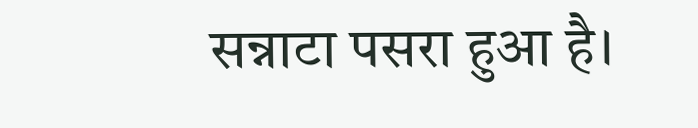सन्नाटा पसरा हुआ है।